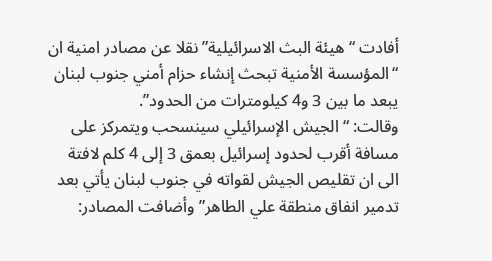أفادت “هيئة البث الاسرائيلية” نقلا عن مصادر امنية ان “المؤسسة الأمنية تبحث إنشاء حزام أمني جنوب لبنان يبعد ما بين 3 و4 كيلومترات من الحدود”.
وقالت: “الجيش الإسرائيلي سينسحب ويتمركز على مسافة أقرب لحدود إسرائيل بعمق 3 إلى 4 كلم لافتة الى ان تقليص الجيش لقواته في جنوب لبنان يأتي بعد تدمير انفاق منطقة علي الطاهر” وأضافت المصادر: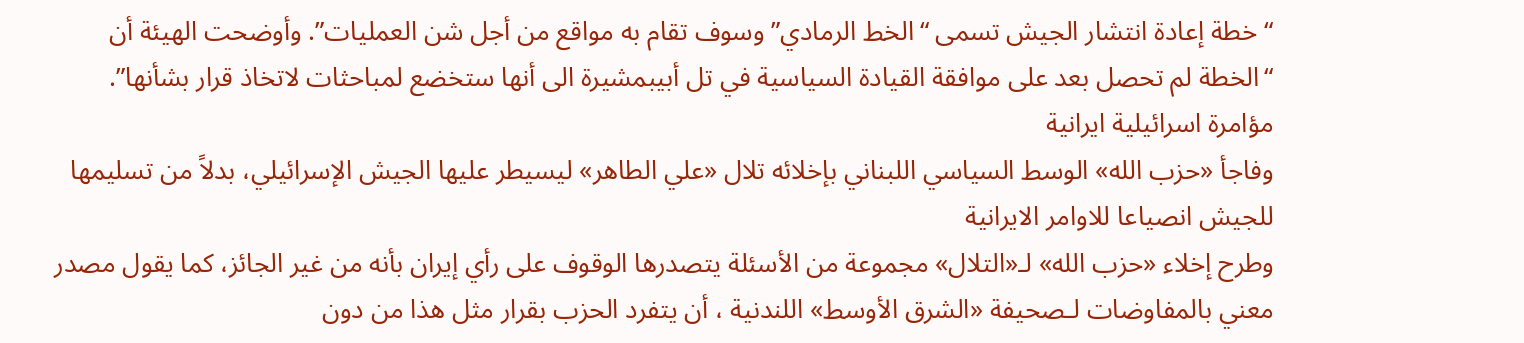“خطة إعادة انتشار الجيش تسمى “الخط الرمادي” وسوف تقام به مواقع من أجل شن العمليات”. وأوضحت الهيئة أن “الخطة لم تحصل بعد على موافقة القيادة السياسية في تل أبيبمشيرة الى أنها ستخضع لمباحثات لاتخاذ قرار بشأنها”.
مؤامرة اسرائيلية ايرانية
وفاجأ «حزب الله» الوسط السياسي اللبناني بإخلائه تلال «علي الطاهر» ليسيطر عليها الجيش الإسرائيلي، بدلاً من تسليمها للجيش انصياعا للاوامر الايرانية
وطرح إخلاء «حزب الله» لـ«التلال» مجموعة من الأسئلة يتصدرها الوقوف على رأي إيران بأنه من غير الجائز، كما يقول مصدر معني بالمفاوضات لـصحيفة «الشرق الأوسط» اللندنية ، أن يتفرد الحزب بقرار مثل هذا من دون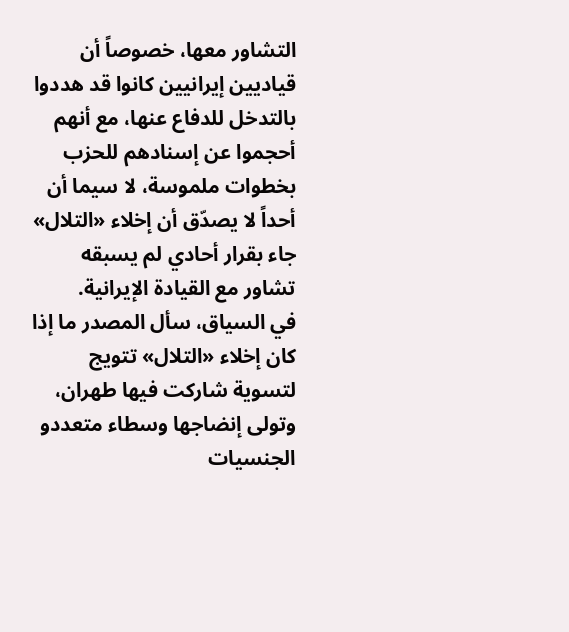التشاور معها، خصوصاً أن قياديين إيرانيين كانوا قد هددوا بالتدخل للدفاع عنها، مع أنهم أحجموا عن إسنادهم للحزب بخطوات ملموسة، لا سيما أن أحداً لا يصدّق أن إخلاء «التلال» جاء بقرار أحادي لم يسبقه تشاور مع القيادة الإيرانية.
في السياق، سأل المصدر ما إذا كان إخلاء «التلال» تتويج لتسوية شاركت فيها طهران، وتولى إنضاجها وسطاء متعددو الجنسيات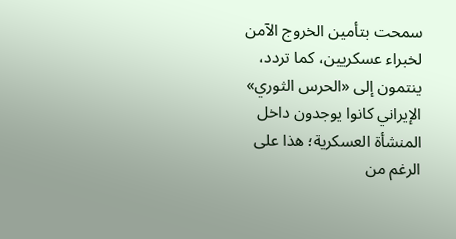سمحت بتأمين الخروج الآمن لخبراء عسكريين، كما تردد، ينتمون إلى «الحرس الثوري» الإيراني كانوا يوجدون داخل المنشأة العسكرية؛ هذا على الرغم من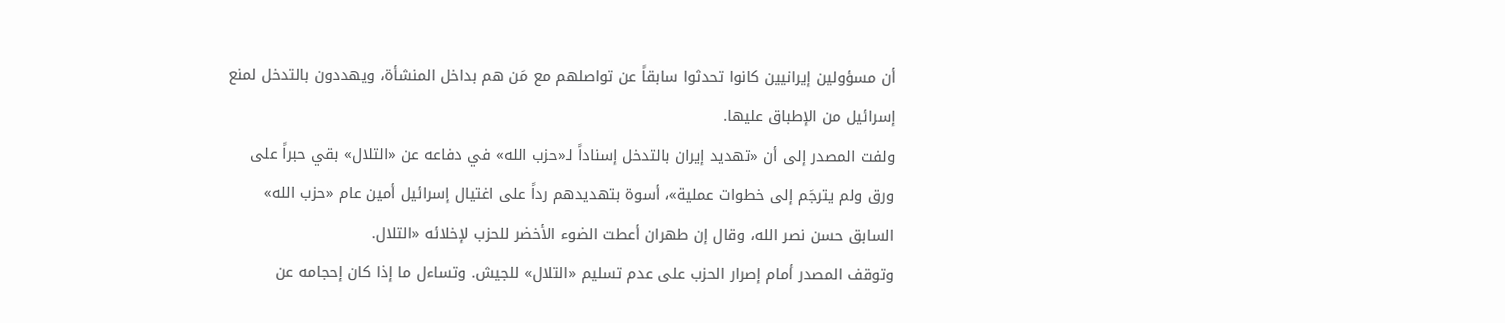أن مسؤولين إيرانيين كانوا تحدثوا سابقاً عن تواصلهم مع مَن هم بداخل المنشأة، ويهددون بالتدخل لمنع إسرائيل من الإطباق عليها.
ولفت المصدر إلى أن «تهديد إيران بالتدخل إسناداً لـ«حزب الله» في دفاعه عن «التلال» بقي حبراً على ورق ولم يترجَم إلى خطوات عملية»، أسوة بتهديدهم رداً على اغتيال إسرائيل أمين عام «حزب الله» السابق حسن نصر الله، وقال إن طهران أعطت الضوء الأخضر للحزب لإخلائه «التلال.
وتوقف المصدر أمام إصرار الحزب على عدم تسليم «التلال» للجيش. وتساءل ما إذا كان إحجامه عن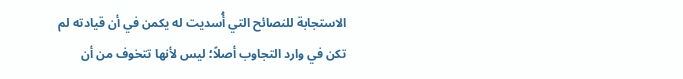الاستجابة للنصائح التي أُسديت له يكمن في أن قيادته لم تكن في وارد التجاوب أصلاً؛ ليس لأنها تتخوف من أن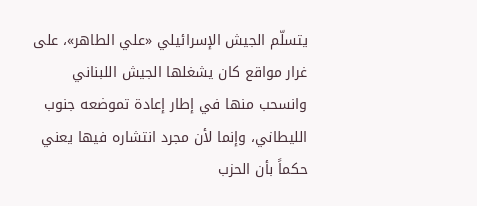يتسلّم الجيش الإسرائيلي «علي الطاهر»، على غرار مواقع كان يشغلها الجيش اللبناني وانسحب منها في إطار إعادة تموضعه جنوب الليطاني، وإنما لأن مجرد انتشاره فيها يعني حكماً بأن الحزب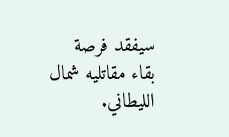سيفقد فرصة بقاء مقاتليه شمال الليطاني.